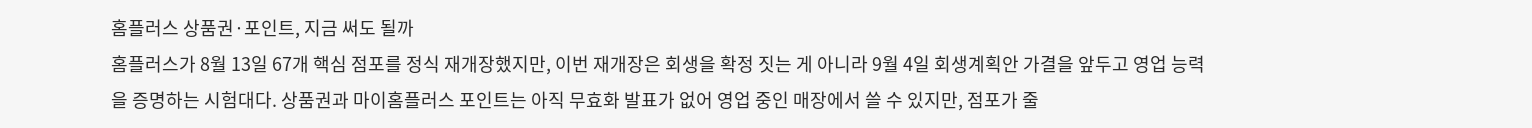홈플러스 상품권·포인트, 지금 써도 될까
홈플러스가 8월 13일 67개 핵심 점포를 정식 재개장했지만, 이번 재개장은 회생을 확정 짓는 게 아니라 9월 4일 회생계획안 가결을 앞두고 영업 능력을 증명하는 시험대다. 상품권과 마이홈플러스 포인트는 아직 무효화 발표가 없어 영업 중인 매장에서 쓸 수 있지만, 점포가 줄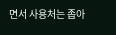면서 사용처는 좁아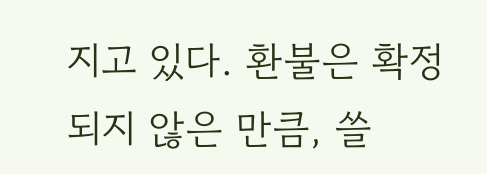지고 있다. 환불은 확정되지 않은 만큼, 쓸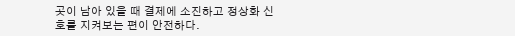곳이 남아 있을 때 결제에 소진하고 정상화 신호를 지켜보는 편이 안전하다.